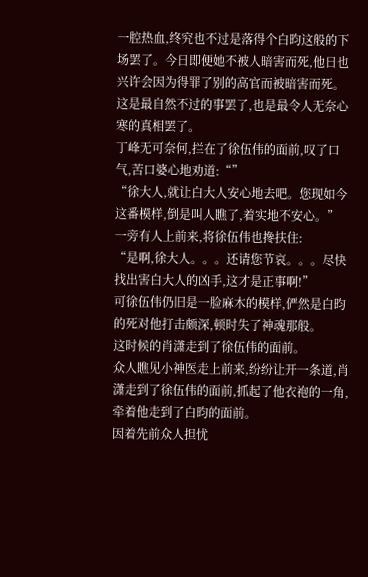一腔热血,终究也不过是落得个白昀这般的下场罢了。今日即便她不被人暗害而死,他日也兴许会因为得罪了别的高官而被暗害而死。这是最自然不过的事罢了,也是最令人无奈心寒的真相罢了。
丁峰无可奈何,拦在了徐伍伟的面前,叹了口气,苦口婆心地劝道:“”
“徐大人,就让白大人安心地去吧。您现如今这番模样,倒是叫人瞧了,着实地不安心。”
一旁有人上前来,将徐伍伟也搀扶住:
“是啊,徐大人。。。还请您节哀。。。尽快找出害白大人的凶手,这才是正事啊!”
可徐伍伟仍旧是一脸麻木的模样,俨然是白昀的死对他打击颇深,顿时失了神魂那般。
这时候的肖潇走到了徐伍伟的面前。
众人瞧见小神医走上前来,纷纷让开一条道,肖潇走到了徐伍伟的面前,抓起了他衣袍的一角,牵着他走到了白昀的面前。
因着先前众人担忧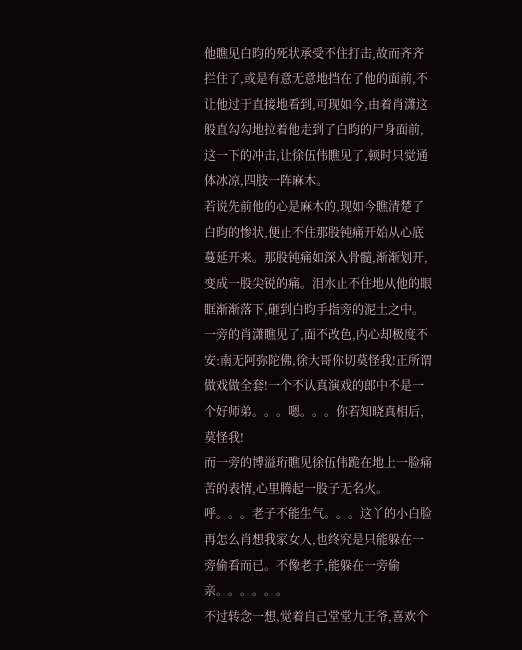他瞧见白昀的死状承受不住打击,故而齐齐拦住了,或是有意无意地挡在了他的面前,不让他过于直接地看到,可现如今,由着肖潇这般直勾勾地拉着他走到了白昀的尸身面前,这一下的冲击,让徐伍伟瞧见了,顿时只觉通体冰凉,四肢一阵麻木。
若说先前他的心是麻木的,现如今瞧清楚了白昀的惨状,便止不住那股钝痛开始从心底蔓延开来。那股钝痛如深入骨髓,渐渐划开,变成一股尖锐的痛。泪水止不住地从他的眼眶渐渐落下,砸到白昀手指旁的泥土之中。
一旁的肖潇瞧见了,面不改色,内心却极度不安:南无阿弥陀佛,徐大哥你切莫怪我!正所谓做戏做全套!一个不认真演戏的郎中不是一个好师弟。。。嗯。。。你若知晓真相后,莫怪我!
而一旁的博溢珩瞧见徐伍伟跪在地上一脸痛苦的表情,心里腾起一股子无名火。
呼。。。老子不能生气。。。这丫的小白脸再怎么肖想我家女人,也终究是只能躲在一旁偷看而已。不像老子,能躲在一旁偷亲。。。。。。
不过转念一想,觉着自己堂堂九王爷,喜欢个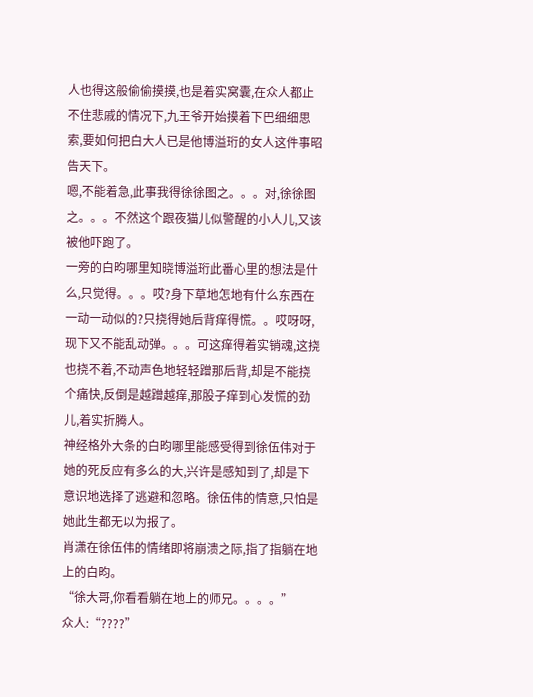人也得这般偷偷摸摸,也是着实窝囊,在众人都止不住悲戚的情况下,九王爷开始摸着下巴细细思索,要如何把白大人已是他博溢珩的女人这件事昭告天下。
嗯,不能着急,此事我得徐徐图之。。。对,徐徐图之。。。不然这个跟夜猫儿似警醒的小人儿,又该被他吓跑了。
一旁的白昀哪里知晓博溢珩此番心里的想法是什么,只觉得。。。哎?身下草地怎地有什么东西在一动一动似的?只挠得她后背痒得慌。。哎呀呀,现下又不能乱动弹。。。可这痒得着实销魂,这挠也挠不着,不动声色地轻轻蹭那后背,却是不能挠个痛快,反倒是越蹭越痒,那股子痒到心发慌的劲儿,着实折腾人。
神经格外大条的白昀哪里能感受得到徐伍伟对于她的死反应有多么的大,兴许是感知到了,却是下意识地选择了逃避和忽略。徐伍伟的情意,只怕是她此生都无以为报了。
肖潇在徐伍伟的情绪即将崩溃之际,指了指躺在地上的白昀。
“徐大哥,你看看躺在地上的师兄。。。。”
众人:“????”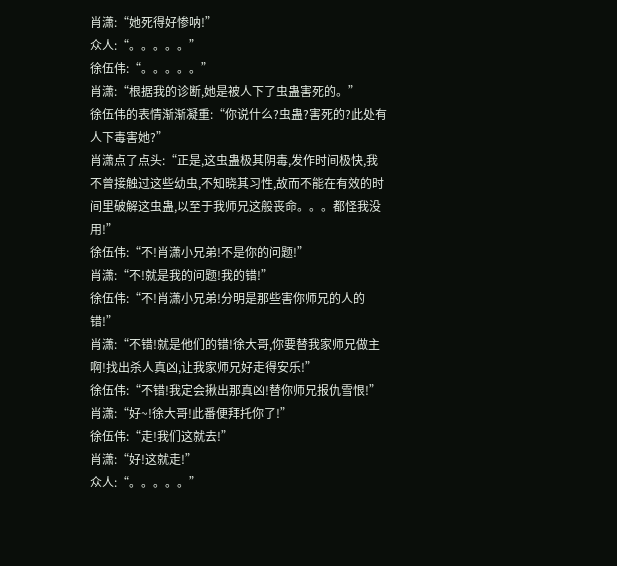肖潇:“她死得好惨呐!”
众人:“。。。。。”
徐伍伟:“。。。。。”
肖潇:“根据我的诊断,她是被人下了虫蛊害死的。”
徐伍伟的表情渐渐凝重:“你说什么?虫蛊?害死的?此处有人下毒害她?”
肖潇点了点头:“正是,这虫蛊极其阴毒,发作时间极快,我不曾接触过这些幼虫,不知晓其习性,故而不能在有效的时间里破解这虫蛊,以至于我师兄这般丧命。。。都怪我没用!”
徐伍伟:“不!肖潇小兄弟!不是你的问题!”
肖潇:“不!就是我的问题!我的错!”
徐伍伟:“不!肖潇小兄弟!分明是那些害你师兄的人的错!”
肖潇:“不错!就是他们的错!徐大哥,你要替我家师兄做主啊!找出杀人真凶,让我家师兄好走得安乐!”
徐伍伟:“不错!我定会揪出那真凶!替你师兄报仇雪恨!”
肖潇:“好~!徐大哥!此番便拜托你了!”
徐伍伟:“走!我们这就去!”
肖潇:“好!这就走!”
众人:“。。。。。”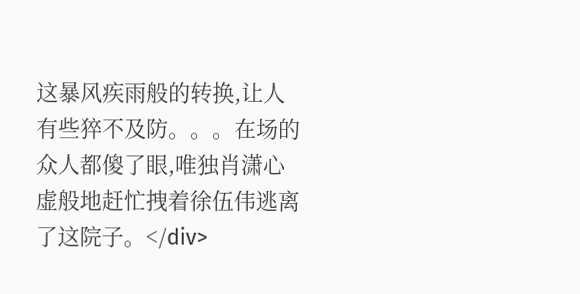这暴风疾雨般的转换,让人有些猝不及防。。。在场的众人都傻了眼,唯独肖潇心虚般地赶忙拽着徐伍伟逃离了这院子。</div>